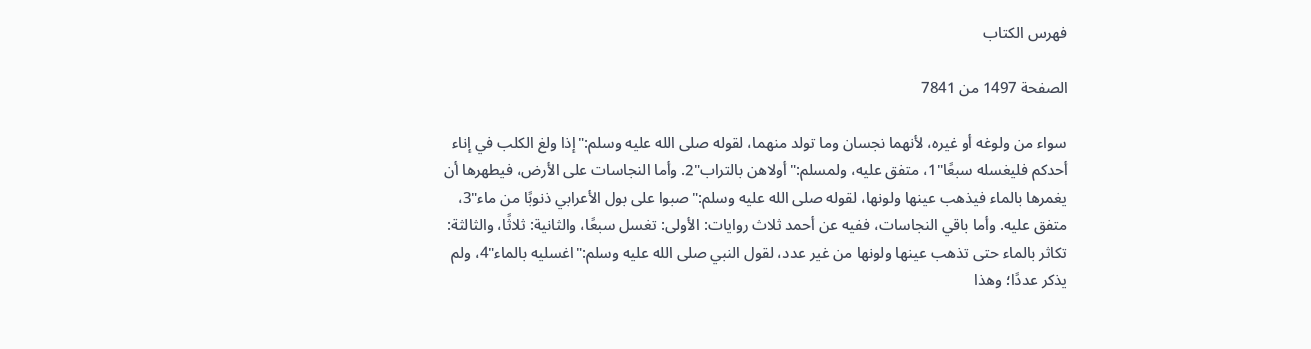فهرس الكتاب

الصفحة 1497 من 7841

سواء من ولوغه أو غيره، لأنهما نجسان وما تولد منهما، لقوله صلى الله عليه وسلم:"إذا ولغ الكلب في إناء أحدكم فليغسله سبعًا"1، متفق عليه، ولمسلم:"أولاهن بالتراب"2. وأما النجاسات على الأرض، فيطهرها أن يغمرها بالماء فيذهب عينها ولونها، لقوله صلى الله عليه وسلم:"صبوا على بول الأعرابي ذنوبًا من ماء"3، متفق عليه. وأما باقي النجاسات، ففيه عن أحمد ثلاث روايات: الأولى: تغسل سبعًا، والثانية: ثلاثًا، والثالثة: تكاثر بالماء حتى تذهب عينها ولونها من غير عدد، لقول النبي صلى الله عليه وسلم:"اغسليه بالماء"4، ولم يذكر عددًا؛ وهذا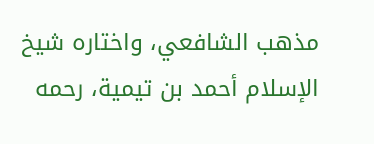مذهب الشافعي، واختاره شيخ الإسلام أحمد بن تيمية، رحمه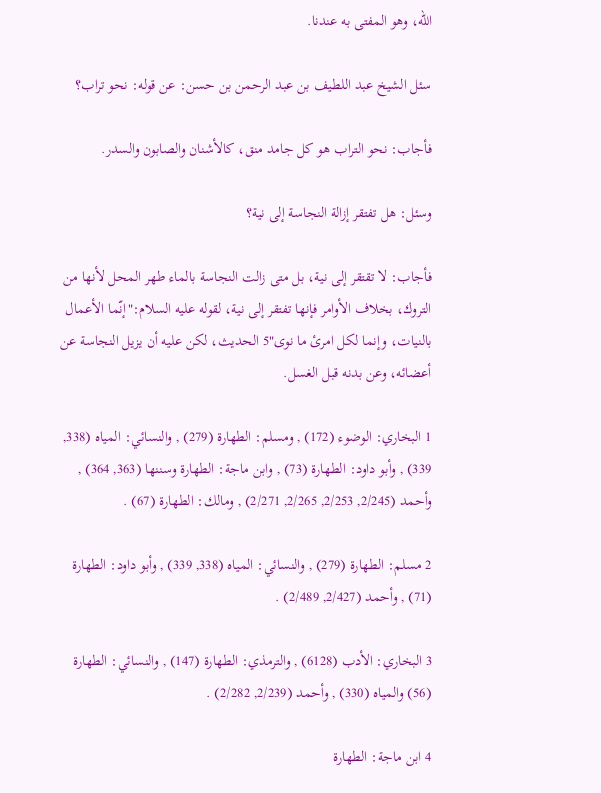الله، وهو المفتى به عندنا.

سئل الشيخ عبد اللطيف بن عبد الرحمن بن حسن: عن قوله: نحو تراب؟

فأجاب: نحو التراب هو كل جامد منق، كالأشنان والصابون والسدر.

وسئل: هل تفتقر إزالة النجاسة إلى نية؟

فأجاب: لا تقتقر إلى نية، بل متى زالت النجاسة بالماء طهر المحل لأنها من التروك، بخلاف الأوامر فإنها تفتقر إلى نية، لقوله عليه السلام:"إنّما الأعمال بالنيات، وإنما لكل امرئ ما نوى"5 الحديث، لكن عليه أن يزيل النجاسة عن أعضائه، وعن بدنه قبل الغسل.

1 البخاري: الوضوء (172) , ومسلم: الطهارة (279) , والنسائي: المياه (338, 339) , وأبو داود: الطهارة (73) , وابن ماجة: الطهارة وسننها (363, 364) , وأحمد (2/245, 2/253, 2/265, 2/271) , ومالك: الطهارة (67) .

2 مسلم: الطهارة (279) , والنسائي: المياه (338, 339) , وأبو داود: الطهارة (71) , وأحمد (2/427, 2/489) .

3 البخاري: الأدب (6128) , والترمذي: الطهارة (147) , والنسائي: الطهارة (56) والمياه (330) , وأحمد (2/239, 2/282) .

4 ابن ماجة: الطهارة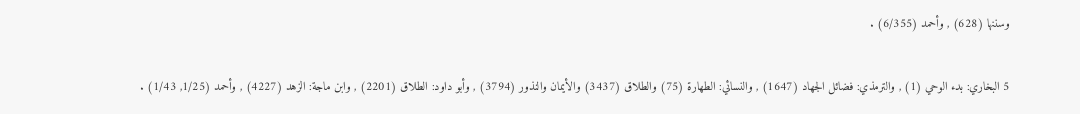وسننها (628) , وأحمد (6/355) .

5 البخاري: بدء الوحي (1) , والترمذي: فضائل الجهاد (1647) , والنسائي: الطهارة (75) والطلاق (3437) والأيمان والنذور (3794) , وأبو داود: الطلاق (2201) , وابن ماجة: الزهد (4227) , وأحمد (1/25, 1/43) .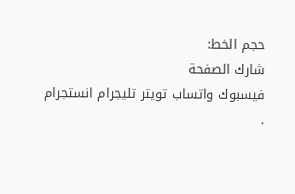حجم الخط:
شارك الصفحة
فيسبوك واتساب تويتر تليجرام انستجرام
.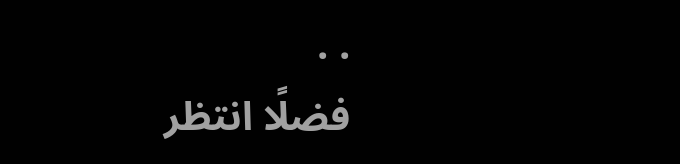. .
فضلًا انتظر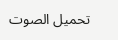تحميل الصوت